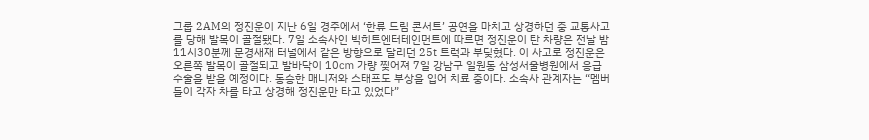그룹 2AM의 정진운이 지난 6일 경주에서 ‘한류 드림 콘서트’ 공연을 마치고 상경하던 중 교통사고를 당해 발목이 골절됐다. 7일 소속사인 빅히트엔터테인먼트에 따르면 정진운이 탄 차량은 전날 밤 11시30분께 문경새재 터널에서 같은 방향으로 달리던 25t 트럭과 부딪혔다. 이 사고로 정진운은 오른쪽 발목이 골절되고 발바닥이 10㎝ 가량 찢어져 7일 강남구 일원동 삼성서울병원에서 응급 수술을 받을 예정이다. 동승한 매니저와 스태프도 부상을 입어 치료 중이다. 소속사 관계자는 “멤버들이 각자 차를 타고 상경해 정진운만 타고 있었다”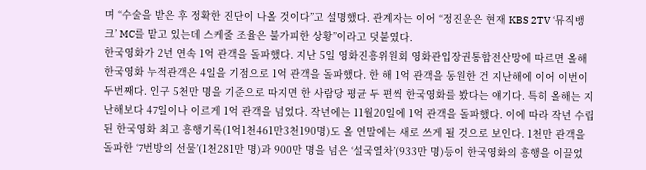며 “수술을 받은 후 정확한 진단이 나올 것이다”고 설명했다. 관계자는 이어 “정진운은 현재 KBS 2TV ‘뮤직뱅크’ MC를 맡고 있는데 스케줄 조율은 불가피한 상황”이라고 덧붙였다.
한국영화가 2년 연속 1억 관객을 돌파했다. 지난 5일 영화진흥위원회 영화관입장권통합전산망에 따르면 올해 한국영화 누적관객은 4일을 기점으로 1억 관객을 돌파했다. 한 해 1억 관객을 동원한 건 지난해에 이어 이번이 두번째다. 인구 5천만 명을 기준으로 따지면 한 사람당 평균 두 편씩 한국영화를 봤다는 얘기다. 특히 올해는 지난해보다 47일이나 이르게 1억 관객을 넘었다. 작년에는 11월20일에 1억 관객을 돌파했다. 이에 따라 작년 수립된 한국영화 최고 흥행기록(1억1천461만3천190명)도 올 연말에는 새로 쓰게 될 것으로 보인다. 1천만 관객을 돌파한 ‘7번방의 선물’(1천281만 명)과 900만 명을 넘은 ‘설국열차’(933만 명)등이 한국영화의 흥행을 이끌었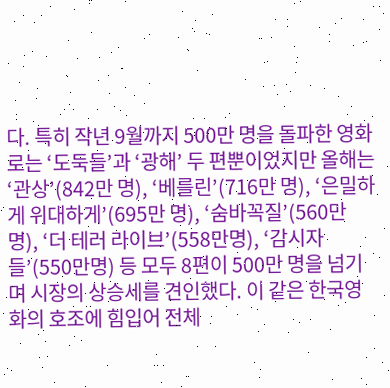다. 특히 작년 9월까지 500만 명을 돌파한 영화로는 ‘도둑들’과 ‘광해’ 두 편뿐이었지만 올해는 ‘관상’(842만 명), ‘베를린’(716만 명), ‘은밀하게 위대하게’(695만 명), ‘숨바꼭질’(560만 명), ‘더 테러 라이브’(558만명), ‘감시자들’(550만명) 등 모두 8편이 500만 명을 넘기며 시장의 상승세를 견인했다. 이 같은 한국영화의 호조에 힘입어 전체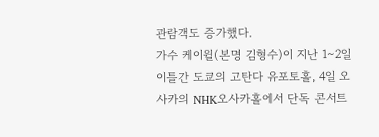관람객도 증가했다.
가수 케이윌(본명 김형수)이 지난 1∼2일 이틀간 도쿄의 고탄다 유포토홀, 4일 오사카의 NHK오사카홀에서 단독 콘서트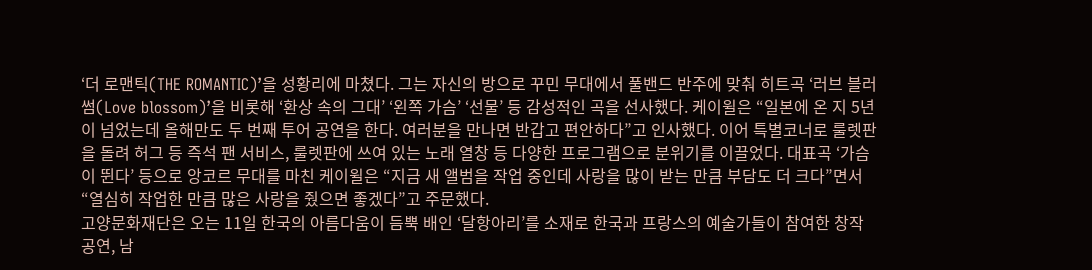‘더 로맨틱(THE ROMANTIC)’을 성황리에 마쳤다. 그는 자신의 방으로 꾸민 무대에서 풀밴드 반주에 맞춰 히트곡 ‘러브 블러썸(Love blossom)’을 비롯해 ‘환상 속의 그대’ ‘왼쪽 가슴’ ‘선물’ 등 감성적인 곡을 선사했다. 케이윌은 “일본에 온 지 5년이 넘었는데 올해만도 두 번째 투어 공연을 한다. 여러분을 만나면 반갑고 편안하다”고 인사했다. 이어 특별코너로 룰렛판을 돌려 허그 등 즉석 팬 서비스, 룰렛판에 쓰여 있는 노래 열창 등 다양한 프로그램으로 분위기를 이끌었다. 대표곡 ‘가슴이 뛴다’ 등으로 앙코르 무대를 마친 케이윌은 “지금 새 앨범을 작업 중인데 사랑을 많이 받는 만큼 부담도 더 크다”면서 “열심히 작업한 만큼 많은 사랑을 줬으면 좋겠다”고 주문했다.
고양문화재단은 오는 11일 한국의 아름다움이 듬뿍 배인 ‘달항아리’를 소재로 한국과 프랑스의 예술가들이 참여한 창작 공연, 남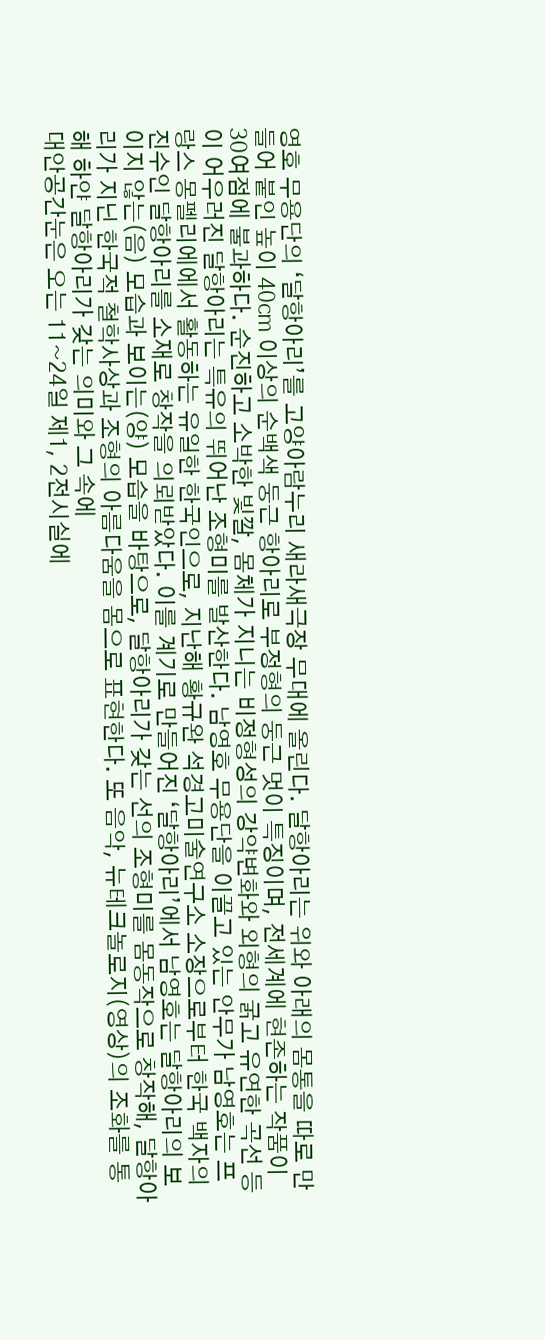영호 무용단의 ‘달항아리’를 고양아람누리 새라새극장 무대에 올린다. 달항아리는 위와 아래의 몸통을 따로 만들어 붙인 높이 40㎝ 이상의 순백색 둥근 항아리로 부정형의 둥근 멋이 특징이며, 전세계에 현존하는 작품이 30여점에 불과하다. 순진하고 소박한 빛깔, 몸체가 지니는 비정형성의 강약변화와 외형의 굵고 유연한 곡선 등이 어우러진 달항아리는 특유의 뛰어난 조형미를 발산한다. 남영호 무용단을 이끌고 있는 안무가 남영호는 프랑스 몽펠리에에서 활동하는 유일한 한국인으로, 지난해 황규완 석경고미술연구소 소장으로부터 한국 백자의 진수인 달항아리를 소재로 창작을 의뢰받았다. 이를 계기로 만들어진 ‘달항아리’에서 남영호는 달항아리의 보이지 않는(음) 모습과 보이는(양) 모습을 바탕으로, 달항아리가 갖는 선의 조형미를 몸동작으로 창작해, 달항아리가 지닌 한국적 철학사상과 조형의 아름다움을 몸으로 표현한다. 또 음악, 뉴테크놀로지(영상)의 조화를 통해 하얀 달항아리가 갖는 의미와 그 속에
대안공간눈은 오는 11~24일 제1, 2전시실에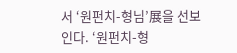서 ‘원펀치-형님’展을 선보인다. ‘원펀치-형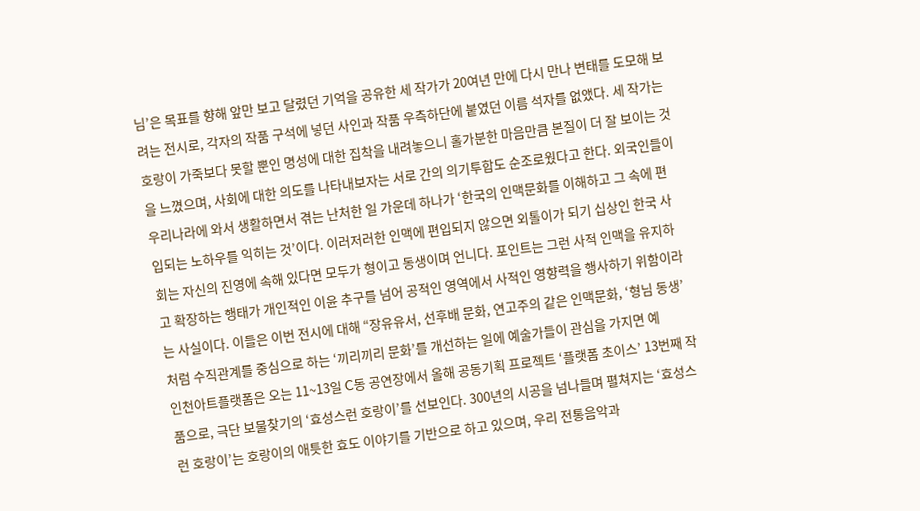님’은 목표를 향해 앞만 보고 달렸던 기억을 공유한 세 작가가 20여년 만에 다시 만나 변태를 도모해 보려는 전시로, 각자의 작품 구석에 넣던 사인과 작품 우측하단에 붙였던 이름 석자를 없앴다. 세 작가는 호랑이 가죽보다 못할 뿐인 명성에 대한 집착을 내려놓으니 홀가분한 마음만큼 본질이 더 잘 보이는 것을 느꼈으며, 사회에 대한 의도를 나타내보자는 서로 간의 의기투합도 순조로웠다고 한다. 외국인들이 우리나라에 와서 생활하면서 겪는 난처한 일 가운데 하나가 ‘한국의 인맥문화를 이해하고 그 속에 편입되는 노하우를 익히는 것’이다. 이러저러한 인맥에 편입되지 않으면 외톨이가 되기 십상인 한국 사회는 자신의 진영에 속해 있다면 모두가 형이고 동생이며 언니다. 포인트는 그런 사적 인맥을 유지하고 확장하는 행태가 개인적인 이윤 추구를 넘어 공적인 영역에서 사적인 영향력을 행사하기 위함이라는 사실이다. 이들은 이번 전시에 대해 “장유유서, 선후배 문화, 연고주의 같은 인맥문화, ‘형님 동생’처럼 수직관계를 중심으로 하는 ‘끼리끼리 문화’를 개선하는 일에 예술가들이 관심을 가지면 예
인천아트플랫폼은 오는 11~13일 C동 공연장에서 올해 공동기획 프로젝트 ‘플랫폼 초이스’ 13번째 작품으로, 극단 보물찾기의 ‘효성스런 호랑이’를 선보인다. 300년의 시공을 넘나들며 펼쳐지는 ‘효성스런 호랑이’는 호랑이의 애틋한 효도 이야기를 기반으로 하고 있으며, 우리 전통음악과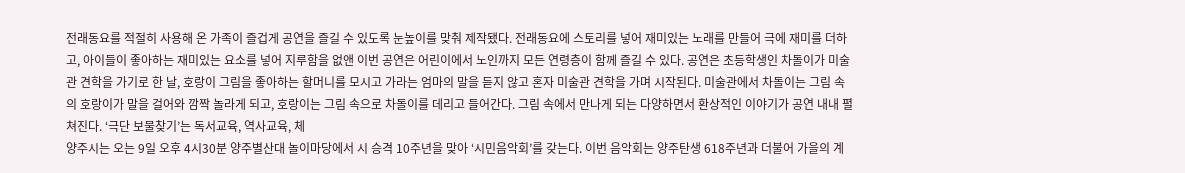전래동요를 적절히 사용해 온 가족이 즐겁게 공연을 즐길 수 있도록 눈높이를 맞춰 제작됐다. 전래동요에 스토리를 넣어 재미있는 노래를 만들어 극에 재미를 더하고, 아이들이 좋아하는 재미있는 요소를 넣어 지루함을 없앤 이번 공연은 어린이에서 노인까지 모든 연령층이 함께 즐길 수 있다. 공연은 초등학생인 차돌이가 미술관 견학을 가기로 한 날, 호랑이 그림을 좋아하는 할머니를 모시고 가라는 엄마의 말을 듣지 않고 혼자 미술관 견학을 가며 시작된다. 미술관에서 차돌이는 그림 속의 호랑이가 말을 걸어와 깜짝 놀라게 되고, 호랑이는 그림 속으로 차돌이를 데리고 들어간다. 그림 속에서 만나게 되는 다양하면서 환상적인 이야기가 공연 내내 펼쳐진다. ‘극단 보물찾기’는 독서교육, 역사교육, 체
양주시는 오는 9일 오후 4시30분 양주별산대 놀이마당에서 시 승격 10주년을 맞아 ‘시민음악회’를 갖는다. 이번 음악회는 양주탄생 618주년과 더불어 가을의 계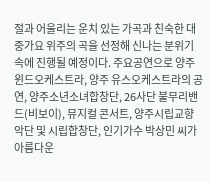절과 어울리는 운치 있는 가곡과 친숙한 대중가요 위주의 곡을 선정해 신나는 분위기 속에 진행될 예정이다. 주요공연으로 양주 윈드오케스트라, 양주 유스오케스트라의 공연, 양주소년소녀합창단, 26사단 불무리밴드(비보이), 뮤지컬 콘서트, 양주시립교향악단 및 시립합창단, 인기가수 박상민 씨가 아름다운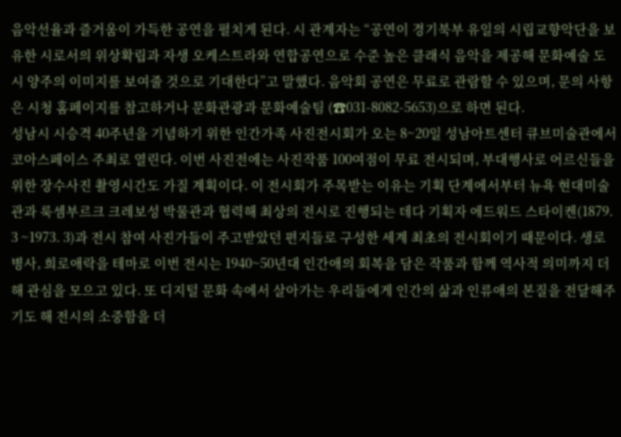음악선율과 즐거움이 가득한 공연을 펼치게 된다. 시 관계자는 “공연이 경기북부 유일의 시립교향악단을 보유한 시로서의 위상확립과 자생 오케스트라와 연합공연으로 수준 높은 클래식 음악을 제공해 문화예술 도시 양주의 이미지를 보여줄 것으로 기대한다”고 말했다. 음악회 공연은 무료로 관람할 수 있으며, 문의 사항은 시청 홈페이지를 참고하거나 문화관광과 문화예술팀 (☎031-8082-5653)으로 하면 된다.
성남시 시승격 40주년을 기념하기 위한 인간가족 사진전시회가 오는 8~20일 성남아트센터 큐브미술관에서 코아스페이스 주최로 열린다. 이번 사진전에는 사진작품 100여점이 무료 전시되며, 부대행사로 어르신들을 위한 장수사진 촬영시간도 가질 계획이다. 이 전시회가 주목받는 이유는 기획 단계에서부터 뉴욕 현대미술관과 룩셈부르크 크레보성 박물관과 협력해 최상의 전시로 진행되는 데다 기획자 에드워드 스타이켄(1879. 3 ~1973. 3)과 전시 참여 사진가들이 주고받았던 편지들로 구성한 세계 최초의 전시회이기 때문이다. 생로병사, 희로애락을 테마로 이번 전시는 1940~50년대 인간애의 회복을 담은 작품과 함께 역사적 의미까지 더해 관심을 모으고 있다. 또 디지털 문화 속에서 살아가는 우리들에게 인간의 삶과 인류애의 본질을 전달해주기도 해 전시의 소중함을 더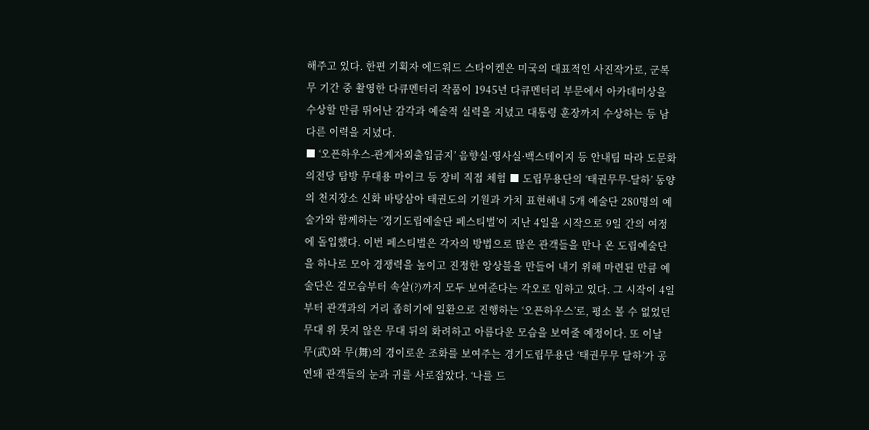해주고 있다. 한편 기획자 에드워드 스타이켄은 미국의 대표적인 사진작가로, 군복무 기간 중 촬영한 다큐멘터리 작품이 1945년 다큐멘터리 부문에서 아카데미상을 수상할 만큼 뛰어난 감각과 예술적 실력을 지녔고 대통령 훈장까지 수상하는 등 남다른 이력을 지녔다.
■ ‘오픈하우스-관계자외출입금지’ 음향실·영사실·백스테이지 등 안내팀 따라 도문화의전당 탐방 무대용 마이크 등 장비 직접 체험 ■ 도립무용단의 ‘태권무무-달하’ 동양의 천지장소 신화 바탕삼아 태권도의 기원과 가치 표현해내 5개 예술단 280명의 예술가와 함께하는 ‘경기도립예술단 페스티벌’이 지난 4일을 시작으로 9일 간의 여정에 돌입했다. 이번 페스티벌은 각자의 방법으로 많은 관객들을 만나 온 도립예술단을 하나로 모아 경쟁력을 높이고 진정한 앙상블을 만들어 내기 위해 마련된 만큼 예술단은 겉모습부터 속살(?)까지 모두 보여준다는 각오로 임하고 있다. 그 시작이 4일부터 관객과의 거리 좁히기에 일환으로 진행하는 ‘오픈하우스’로, 평소 볼 수 없었던 무대 위 못지 않은 무대 뒤의 화려하고 아름다운 모습을 보여줄 예정이다. 또 이날 무(武)와 무(舞)의 경이로운 조화를 보여주는 경기도립무용단 ‘태권무무 달하’가 공연돼 관객들의 눈과 귀를 사로잡았다. ‘나를 드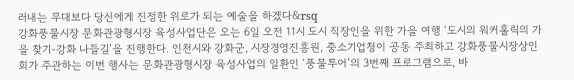러내는 무대보다 당신에게 진정한 위로가 되는 예술을 하겠다&rsq
강화풍물시장 문화관광형시장 육성사업단은 오는 6일 오전 11시 도시 직장인을 위한 가을 여행 ‘도시의 워커홀릭의 가을 찾기-강화 나들길’을 진행한다. 인천시와 강화군, 시장경영진흥원, 중소기업청이 공동 주최하고 강화풍물시장상인회가 주관하는 이번 행사는 문화관광형시장 육성사업의 일환인 ‘풍물투어’의 3번째 프로그램으로, 바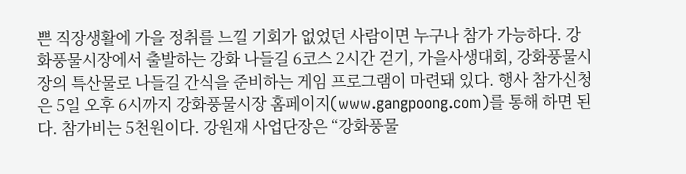쁜 직장생활에 가을 정취를 느낄 기회가 없었던 사람이면 누구나 참가 가능하다. 강화풍물시장에서 출발하는 강화 나들길 6코스 2시간 걷기, 가을사생대회, 강화풍물시장의 특산물로 나들길 간식을 준비하는 게임 프로그램이 마련돼 있다. 행사 참가신청은 5일 오후 6시까지 강화풍물시장 홈페이지(www.gangpoong.com)를 통해 하면 된다. 참가비는 5천원이다. 강원재 사업단장은 “강화풍물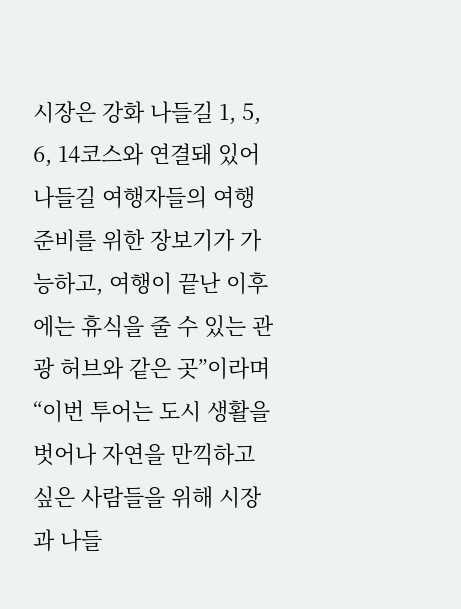시장은 강화 나들길 1, 5, 6, 14코스와 연결돼 있어 나들길 여행자들의 여행 준비를 위한 장보기가 가능하고, 여행이 끝난 이후에는 휴식을 줄 수 있는 관광 허브와 같은 곳”이라며 “이번 투어는 도시 생활을 벗어나 자연을 만끽하고 싶은 사람들을 위해 시장과 나들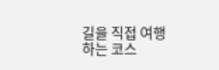길을 직접 여행하는 코스